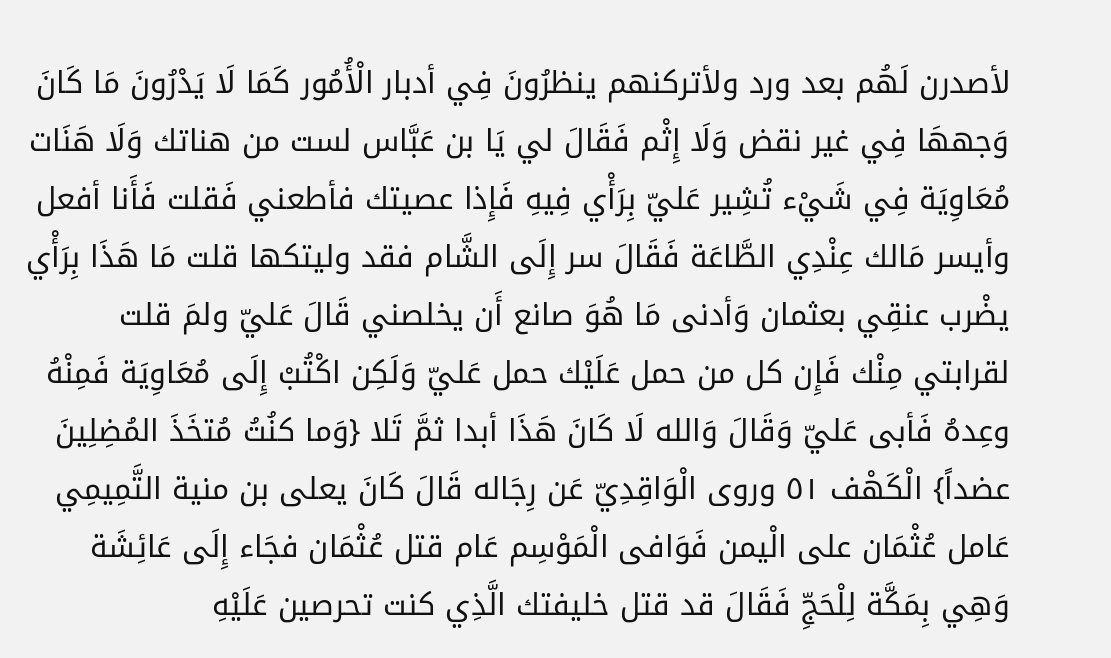لأصدرن لَهُم بعد ورد ولأتركنهم ينظرُونَ فِي أدبار الْأُمُور كَمَا لَا يَدْرُونَ مَا كَانَ وَجههَا فِي غير نقض وَلَا إِثْم فَقَالَ لي يَا بن عَبَّاس لست من هناتك وَلَا هَنَات مُعَاوِيَة فِي شَيْء تُشِير عَليّ بِرَأْي فِيهِ فَإِذا عصيتك فأطعني فَقلت فَأَنا أفعل وأيسر مَالك عِنْدِي الطَّاعَة فَقَالَ سر إِلَى الشَّام فقد وليتكها قلت مَا هَذَا بِرَأْي يضْرب عنقِي بعثمان وَأدنى مَا هُوَ صانع أَن يخلصني قَالَ عَليّ ولمَ قلت لقرابتي مِنْك فَإِن كل من حمل عَلَيْك حمل عَليّ وَلَكِن اكْتُبْ إِلَى مُعَاوِيَة فَمِنْهُ وعِدهُ فَأبى عَليّ وَقَالَ وَالله لَا كَانَ هَذَا أبدا ثمَّ تَلا {وَما كنُتُ مُتخَذَ المُضِلِينَ عضداً} الْكَهْف ٥١ وروى الْوَاقِدِيّ عَن رِجَاله قَالَ كَانَ يعلى بن منية التَّمِيمِي عَامل عُثْمَان على الْيمن فَوَافى الْمَوْسِم عَام قتل عُثْمَان فجَاء إِلَى عَائِشَة وَهِي بِمَكَّة لِلْحَجِّ فَقَالَ قد قتل خليفتك الَّذِي كنت تحرصين عَلَيْهِ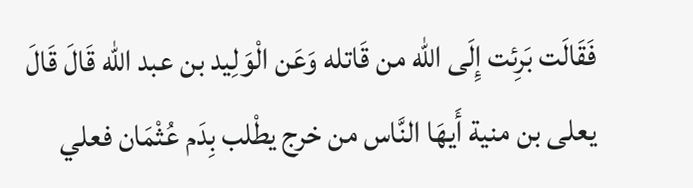فَقَالَت بَرِئت إِلَى الله من قَاتله وَعَن الْوَلِيد بن عبد الله قَالَ قَالَ يعلى بن منية أَيهَا النَّاس من خرج يطْلب بِدَم عُثْمَان فعلي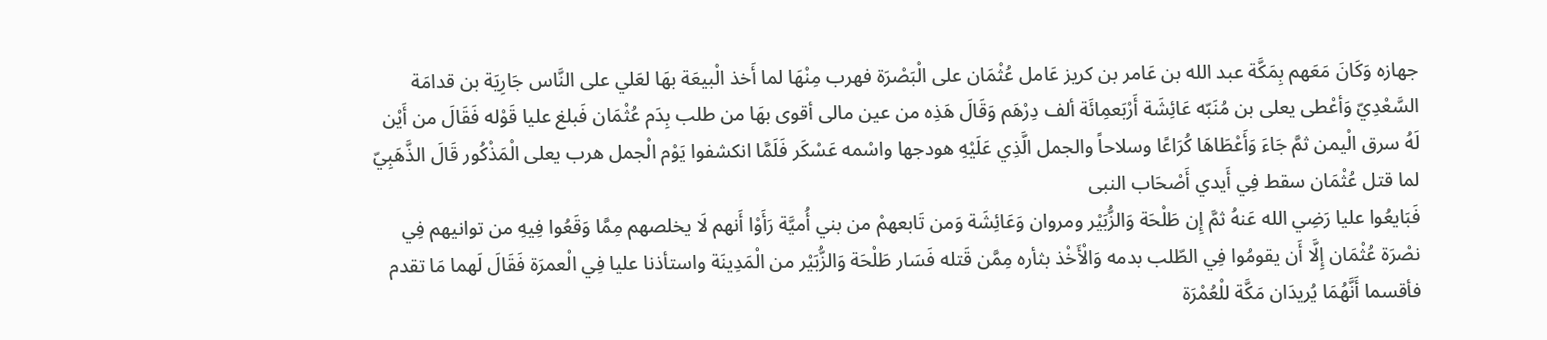جهازه وَكَانَ مَعَهم بِمَكَّة عبد الله بن عَامر بن كريز عَامل عُثْمَان على الْبَصْرَة فهرب مِنْهَا لما أَخذ الْبيعَة بهَا لعَلي على النَّاس جَارِيَة بن قدامَة السَّعْدِيّ وَأعْطى يعلى بن مُنَبّه عَائِشَة أَرْبَعمِائَة ألف دِرْهَم وَقَالَ هَذِه من عين مالى أقوى بهَا من طلب بِدَم عُثْمَان فَبلغ عليا قَوْله فَقَالَ من أَيْن لَهُ سرق الْيمن ثمَّ جَاءَ وَأَعْطَاهَا كُرَاعًا وسلاحاً والجمل الَّذِي عَلَيْهِ هودجها واسْمه عَسْكَر فَلَمَّا انكشفوا يَوْم الْجمل هرب يعلى الْمَذْكُور قَالَ الذَّهَبِيّ لما قتل عُثْمَان سقط فِي أَيدي أَصْحَاب النبى
فَبَايعُوا عليا رَضِي الله عَنهُ ثمَّ إِن طَلْحَة وَالزُّبَيْر ومروان وَعَائِشَة وَمن تَابعهمْ من بني أُميَّة رَأَوْا أَنهم لَا يخلصهم مِمَّا وَقَعُوا فِيهِ من توانيهم فِي نصْرَة عُثْمَان إِلَّا أَن يقومُوا فِي الطّلب بدمه وَالْأَخْذ بثأره مِمَّن قَتله فَسَار طَلْحَة وَالزُّبَيْر من الْمَدِينَة واستأذنا عليا فِي الْعمرَة فَقَالَ لَهما مَا تقدم فأقسما أَنَّهُمَا يُريدَان مَكَّة للْعُمْرَة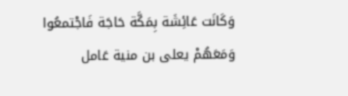وَكَانَت عَائِشَة بِمَكَّة حَاجَة فَاجْتمعُوا وَمَعَهُمْ يعلى بن منية عَامل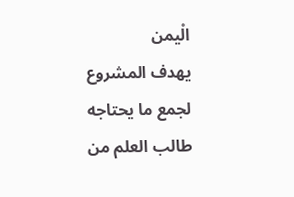الْيمن
يهدف المشروع لجمع ما يحتاجه طالب العلم من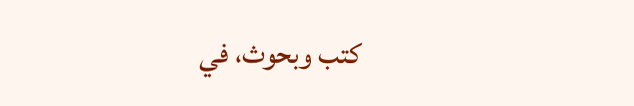كتب وبحوث، في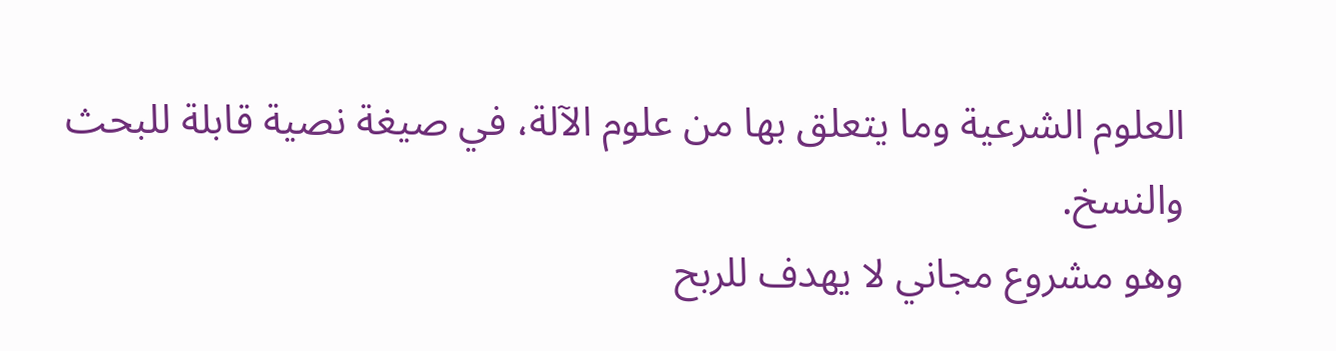العلوم الشرعية وما يتعلق بها من علوم الآلة، في صيغة نصية قابلة للبحث والنسخ.
وهو مشروع مجاني لا يهدف للربح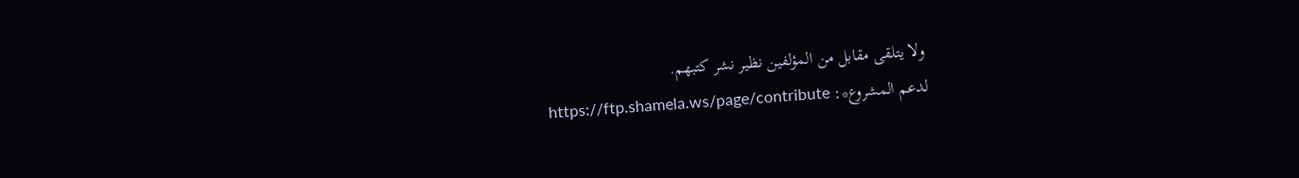ولا يتلقى مقابل من المؤلفين نظير نشر كتبهم.
لدعم المشروع*: https://ftp.shamela.ws/page/contribute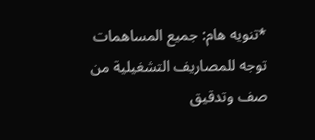*تنويه هام: جميع المساهمات توجه للمصاريف التشغيلية من صف وتدقيق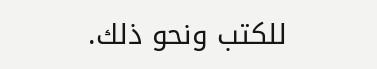للكتب ونحو ذلك.